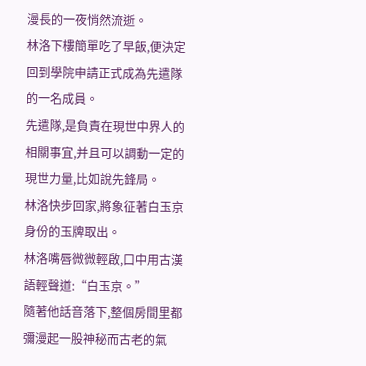漫長的一夜悄然流逝。
林洛下樓簡單吃了早飯,便決定回到學院申請正式成為先遣隊的一名成員。
先遣隊,是負責在現世中界人的相關事宜,并且可以調動一定的現世力量,比如說先鋒局。
林洛快步回家,將象征著白玉京身份的玉牌取出。
林洛嘴唇微微輕啟,口中用古漢語輕聲道:“白玉京。”
隨著他話音落下,整個房間里都彌漫起一股神秘而古老的氣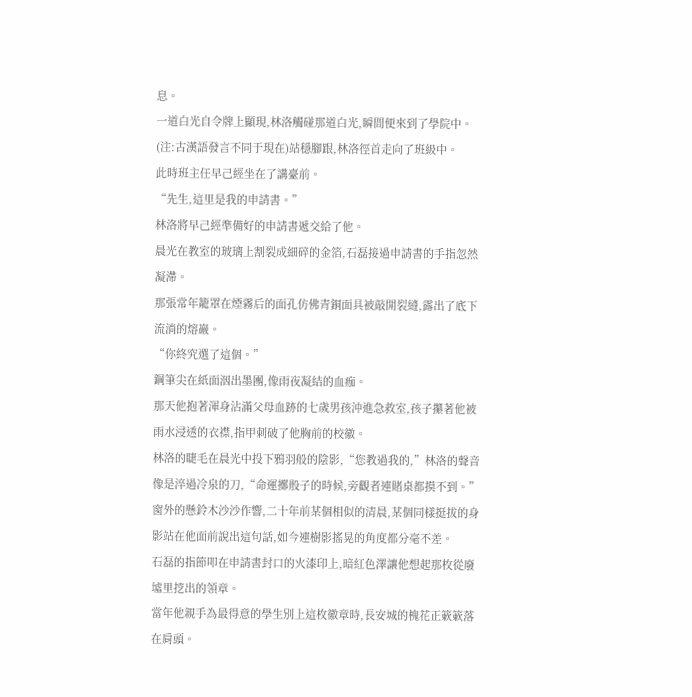息。
一道白光自令牌上顯現,林洛觸碰那道白光,瞬間便來到了學院中。
(注:古漢語發言不同于現在)站穩腳跟,林洛徑首走向了班級中。
此時班主任早己經坐在了講臺前。
“先生,這里是我的申請書。”
林洛將早己經準備好的申請書遞交給了他。
晨光在教室的玻璃上割裂成細碎的金箔,石磊接過申請書的手指忽然凝滯。
那張常年籠罩在煙霧后的面孔仿佛青銅面具被敲開裂縫,露出了底下流淌的熔巖。
“你終究選了這個。”
鋼筆尖在紙面洇出墨團,像雨夜凝結的血痂。
那天他抱著渾身沾滿父母血跡的七歲男孩沖進急救室,孩子攥著他被雨水浸透的衣襟,指甲刺破了他胸前的校徽。
林洛的睫毛在晨光中投下鴉羽般的陰影,“您教過我的,”林洛的聲音像是淬過冷泉的刀,“命運擲骰子的時候,旁觀者連賭桌都摸不到。”
窗外的懸鈴木沙沙作響,二十年前某個相似的清晨,某個同樣挺拔的身影站在他面前說出這句話,如今連樹影搖晃的角度都分毫不差。
石磊的指節叩在申請書封口的火漆印上,暗紅色澤讓他想起那枚從廢墟里挖出的領章。
當年他親手為最得意的學生別上這枚徽章時,長安城的槐花正簌簌落在肩頭。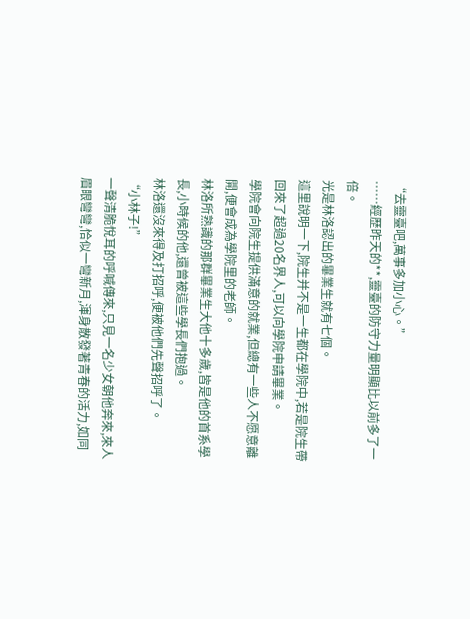“去靈臺吧,萬事多加小心。”
……經歷昨天的**,靈臺的防守力量明顯比以前多了一倍。
光是林洛認出的畢業生就有七個。
這里說明一下,院生并不是一生都在學院中,若是院生帶回來了超過20名界人,可以向學院申請畢業。
學院會向院生提供滿意的就業,但總有一些人不愿意離開,便會成為學院里的老師。
林洛所熟識的那群畢業生大他十多歲,皆是他的首系學長,小時候的他,還曾被這些學長們抱過。
林洛還沒來得及打招呼,便被他們先聲招呼了。
“小林子!”
一聲清脆悅耳的呼喊傳來,只見一名少女朝他奔來,來人眉眼彎彎,恰似一彎新月,渾身散發著青春的活力,如同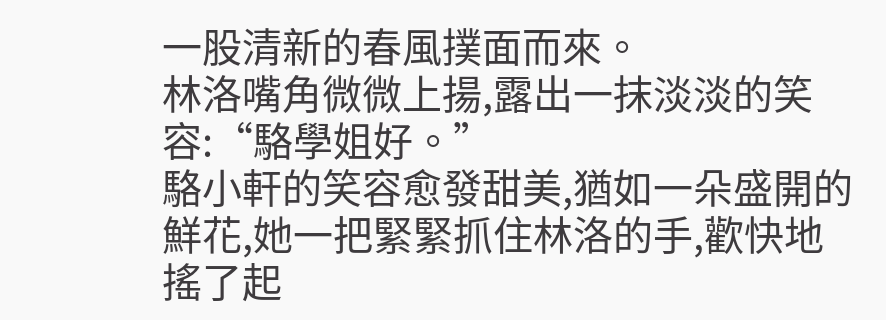一股清新的春風撲面而來。
林洛嘴角微微上揚,露出一抹淡淡的笑容:“駱學姐好。”
駱小軒的笑容愈發甜美,猶如一朵盛開的鮮花,她一把緊緊抓住林洛的手,歡快地搖了起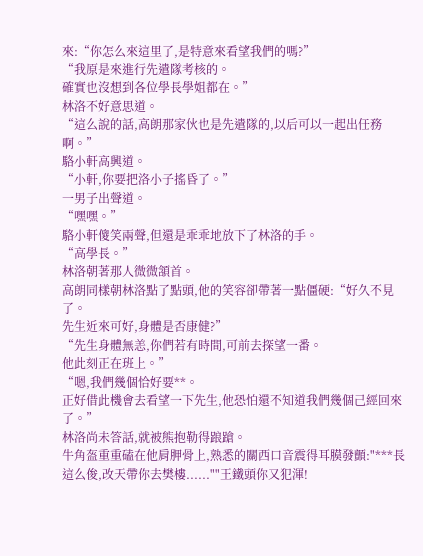來:“你怎么來這里了,是特意來看望我們的嗎?”
“我原是來進行先遣隊考核的。
確實也沒想到各位學長學姐都在。”
林洛不好意思道。
“這么說的話,高朗那家伙也是先遣隊的,以后可以一起出任務啊。”
駱小軒高興道。
“小軒,你要把洛小子搖昏了。”
一男子出聲道。
“嘿嘿。”
駱小軒傻笑兩聲,但還是乖乖地放下了林洛的手。
“高學長。”
林洛朝著那人微微頷首。
高朗同樣朝林洛點了點頭,他的笑容卻帶著一點僵硬:“好久不見了。
先生近來可好,身體是否康健?”
“先生身體無恙,你們若有時間,可前去探望一番。
他此刻正在班上。”
“嗯,我們幾個恰好要**。
正好借此機會去看望一下先生,他恐怕還不知道我們幾個己經回來了。”
林洛尚未答話,就被熊抱勒得踉蹌。
牛角盔重重磕在他肩胛骨上,熟悉的關西口音震得耳膜發顫:"***長這么俊,改天帶你去樊樓......""王鐵頭你又犯渾!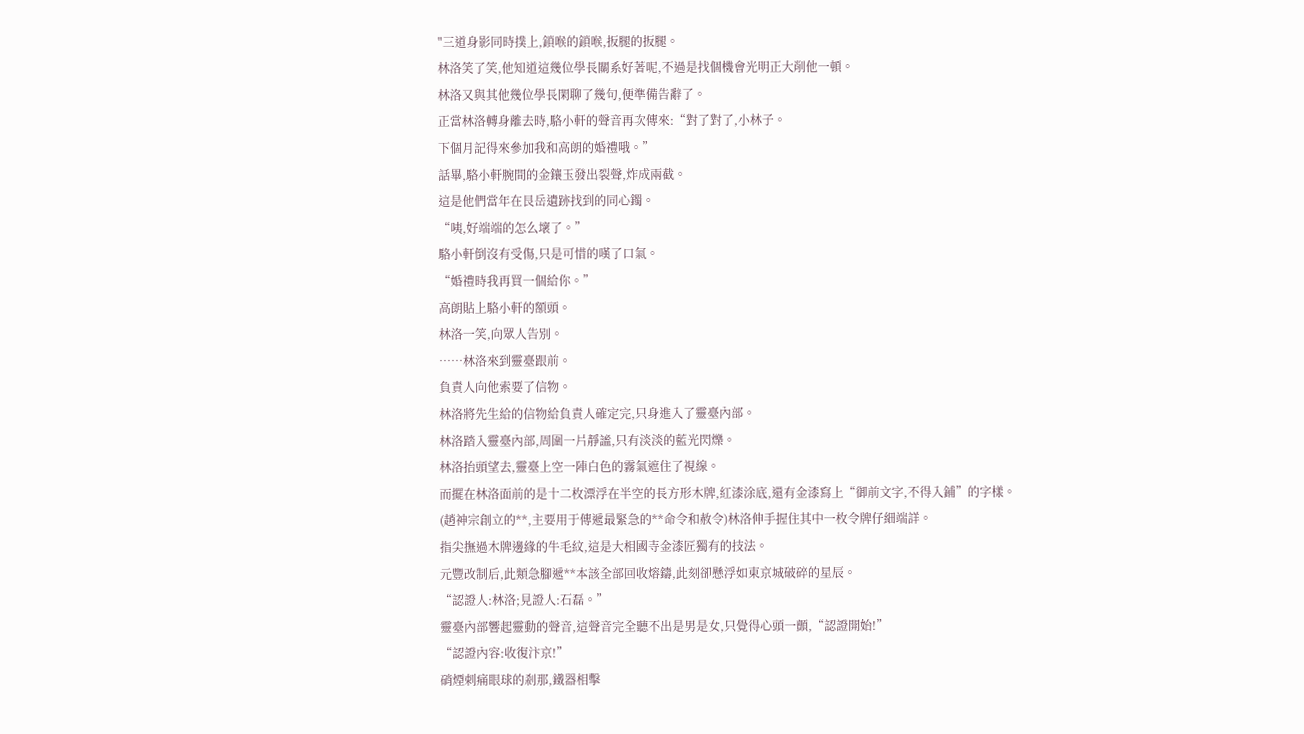"三道身影同時撲上,鎖喉的鎖喉,扳腿的扳腿。
林洛笑了笑,他知道這幾位學長關系好著呢,不過是找個機會光明正大削他一頓。
林洛又與其他幾位學長閑聊了幾句,便準備告辭了。
正當林洛轉身離去時,駱小軒的聲音再次傳來:“對了對了,小林子。
下個月記得來參加我和高朗的婚禮哦。”
話畢,駱小軒腕間的金鑲玉發出裂聲,炸成兩截。
這是他們當年在艮岳遺跡找到的同心鐲。
“咦,好端端的怎么壞了。”
駱小軒倒沒有受傷,只是可惜的嘆了口氣。
“婚禮時我再買一個給你。”
高朗貼上駱小軒的額頭。
林洛一笑,向眾人告別。
……林洛來到靈臺跟前。
負責人向他索要了信物。
林洛將先生給的信物給負責人確定完,只身進入了靈臺內部。
林洛踏入靈臺內部,周圍一片靜謐,只有淡淡的藍光閃爍。
林洛抬頭望去,靈臺上空一陣白色的霧氣遮住了視線。
而擺在林洛面前的是十二枚漂浮在半空的長方形木牌,紅漆涂底,還有金漆寫上“御前文字,不得入鋪”的字樣。
(趙神宗創立的**,主要用于傳遞最緊急的**命令和赦令)林洛伸手握住其中一枚令牌仔細端詳。
指尖撫過木牌邊緣的牛毛紋,這是大相國寺金漆匠獨有的技法。
元豐改制后,此類急腳遞**本該全部回收熔鑄,此刻卻懸浮如東京城破碎的星辰。
“認證人:林洛;見證人:石磊。”
靈臺內部響起靈動的聲音,這聲音完全聽不出是男是女,只覺得心頭一顫,“認證開始!”
“認證內容:收復汴京!”
硝煙刺痛眼球的剎那,鐵器相擊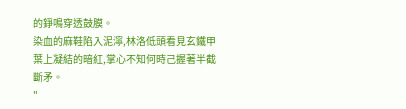的錚鳴穿透鼓膜。
染血的麻鞋陷入泥濘,林洛低頭看見玄鐵甲葉上凝結的暗紅,掌心不知何時己握著半截斷矛。
"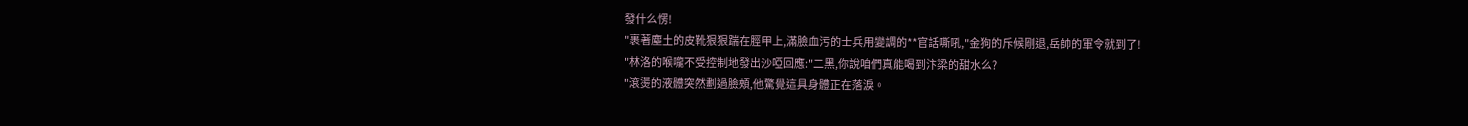發什么愣!
"裹著塵土的皮靴狠狠踹在脛甲上,滿臉血污的士兵用變調的**官話嘶吼,"金狗的斥候剛退,岳帥的軍令就到了!
"林洛的喉嚨不受控制地發出沙啞回應:"二黑,你說咱們真能喝到汴梁的甜水么?
"滾燙的液體突然劃過臉頰,他驚覺這具身體正在落淚。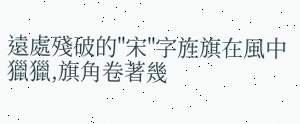遠處殘破的"宋"字旌旗在風中獵獵,旗角卷著幾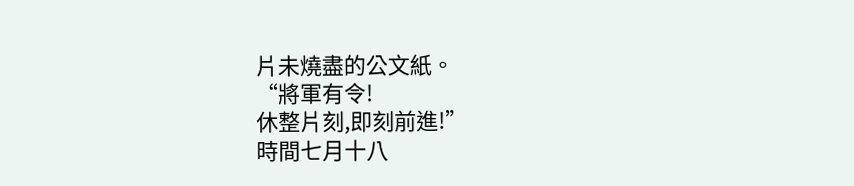片未燒盡的公文紙。
“將軍有令!
休整片刻,即刻前進!”
時間七月十八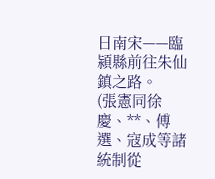日南宋——臨潁縣前往朱仙鎮之路。
(張憲同徐慶、**、傅選、寇成等諸統制從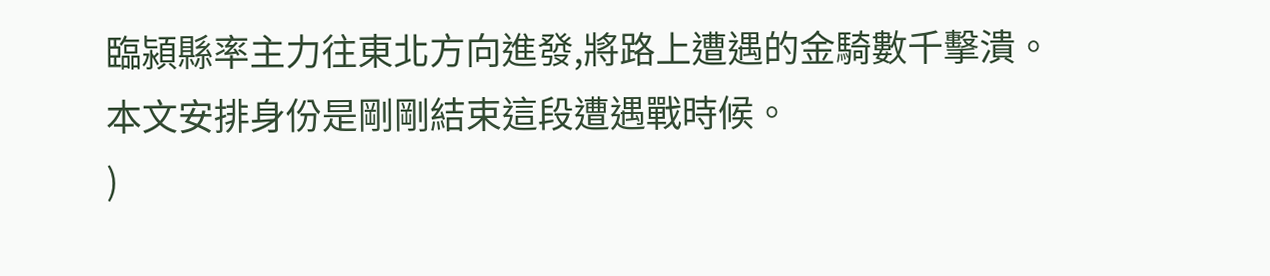臨潁縣率主力往東北方向進發,將路上遭遇的金騎數千擊潰。
本文安排身份是剛剛結束這段遭遇戰時候。
)